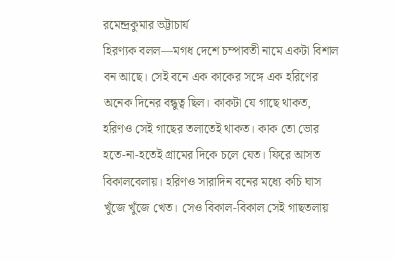রমেন্দ্রকুমার ভট্টাচার্য
হিরণ্যক বলল—মগধ দেশে চম্পাবতী নামে একটা বিশাল বন আছে। সেই বনে এক কাকের সঙ্গে এক হরিণের অনেক দিনের বন্ধুত্ব ছিল। কাকটা যে গাছে থাকত, হরিণও সেই গাছের তলাতেই থাকত। কাক তো ভোর হতে-না-হতেই গ্রামের দিকে চলে যেত। ফিরে আসত বিকালবেলায়। হরিণও সারাদিন বনের মধ্যে কচি ঘাস খুঁজে খুঁজে খেত। সেও বিকাল-বিকাল সেই গাছতলায়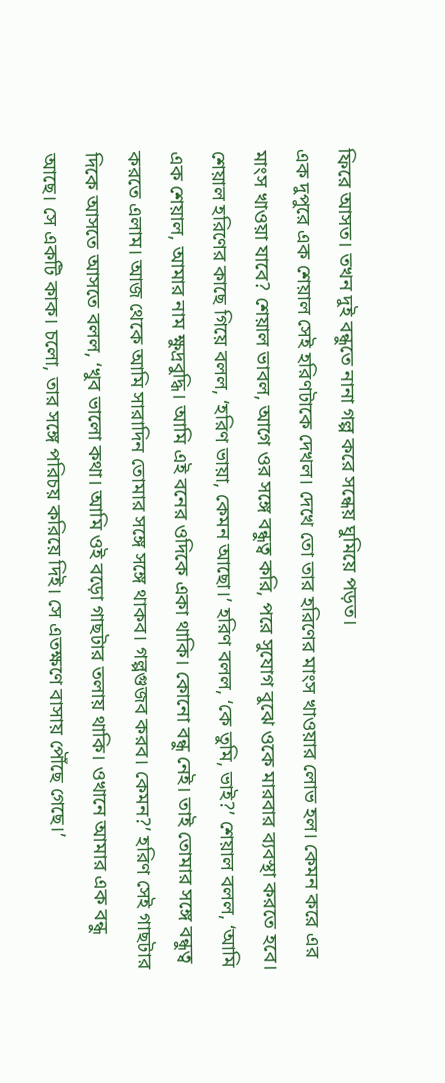ফিরে আসত। তখন দুই বন্ধুতে নানা গল্প করে সন্ধেয় ঘুমিয়ে পড়ত।
এক দুপুরে এক শেয়াল সেই হরিণটাকে দেখল। দেখে তো তার হরিণের মাংস খাওয়ার লোভ হল। কেমন করে এর মাংস খাওয়া যাবে? শেয়াল ভাবল, আগে ওর সঙ্গে বন্ধুত্ব করি, পরে সুযোগ বুঝে ওকে মারবার ব্যবস্থা করতে হবে। শেয়াল হরিণের কাছে গিয়ে বলল, ‘হরিণ ভায়া, কেমন আছো।’ হরিণ বলল, ‘কে তুমি, ভাই?’ শেয়াল বলল, ‘আমি এক শেয়াল, আমার নাম ক্ষুদ্রবুদ্ধি। আমি এই বনের ওদিকে একা থাকি। কোনো বন্ধু নেই। তাই তোমার সঙ্গে বন্ধুত্ব করতে এলাম। আজ থেকে আমি সারাদিন তোমার সঙ্গে সঙ্গে থাকব। গল্পগুজব করব। কেমন?’ হরিণ সেই গাছটার দিকে আসতে আসতে বলল, ‘খুব ভালো কথা। আমি ওই বড়ো গাছটার তলায় থাকি। ওখানে আমার এক বন্ধু আছে। সে একটি কাক। চলো, তার সঙ্গে পরিচয় করিয়ে দিই। সে এতক্ষণে বাসায় পৌঁছে গেছে।’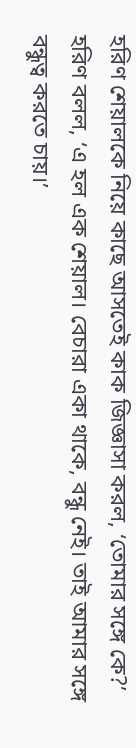হরিণ শেয়ালকে নিয়ে কাছে আসতেই কাক জিজ্ঞাসা করল, ‘তোমার সঙ্গে কে?’ হরিণ বলল, ‘এ হল এক শেয়াল। বেচারা একা থাকে, বন্ধু নেই। তাই আমার সঙ্গে বন্ধুত্ব করতে চায়।’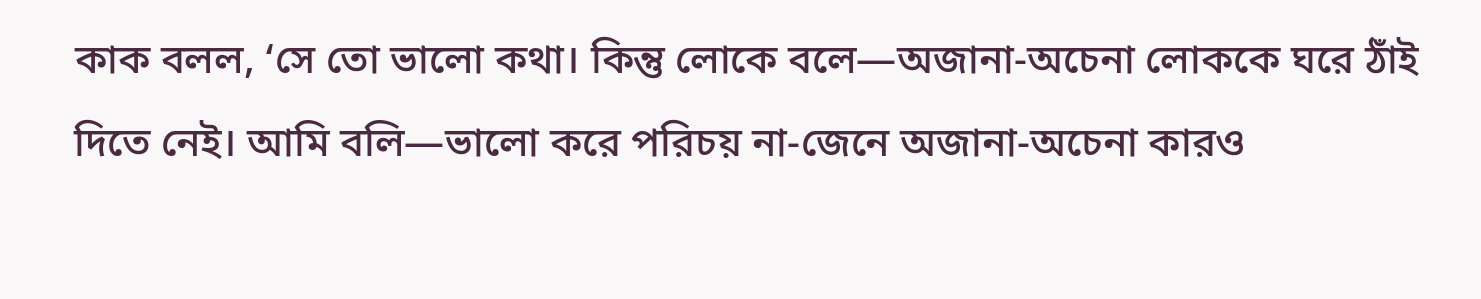কাক বলল, ‘সে তো ভালো কথা। কিন্তু লোকে বলে—অজানা-অচেনা লোককে ঘরে ঠাঁই দিতে নেই। আমি বলি—ভালো করে পরিচয় না-জেনে অজানা-অচেনা কারও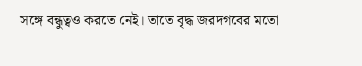সঙ্গে বন্ধুত্বও করতে নেই। তাতে বৃদ্ধ জরদগবের মতো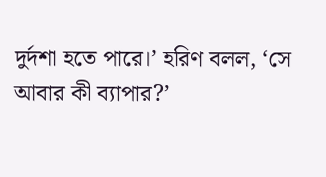দুর্দশা হতে পারে।’ হরিণ বলল, ‘সে আবার কী ব্যাপার?’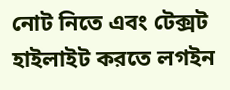নোট নিতে এবং টেক্সট হাইলাইট করতে লগইন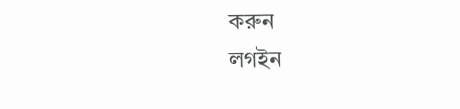করুন
লগইন